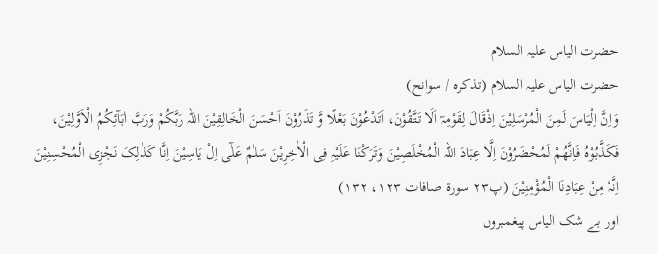حضرت الیاس علیہ السلام
حضرت الیاس علیہ السلام (تذکرہ / سوانح)
وَاِنَّ اِلْیَاسَ لَمِنَ الْمُرْسَلِیْنَ اِذْقَالَ لِقَوْمِہٓ اَلَا تَتَّقُوْنَ، اَتَدْعُوْنَ بَعْلًا وَّ تَذَرُوْنَ اَحْسَنَ الْخَالِقِیْنَ اللہ رَبَّکُمْ وَرَبَّ اٰبَآئِکُمُ الْاَوَّلِیْنَ، فَکَذَّبُوْہُ فَاِنَّھُمْ لَمُحْضَرُوْنَ اِلَّا عِبَادَ اللہ الْمُخْلَصِیْنَ وَتَرَکْنَا عَلَیْہِ فِی الْاٰخِرِیْنَ سَلٰمٌ عَلٰٓی اِلْ یَاسِیْنَ اِنَّا کَذٰلِکَ نَجْزِی الْمُحْسِنِیْنَ اِنَّہٗ مِنْ عِبَادِنَا الْمُؤْمِنِیْنَ (پ۲۳ سورۃ صافات ۱۲۳، ۱۳۲)
اور بے شک الیاس پیغمبروں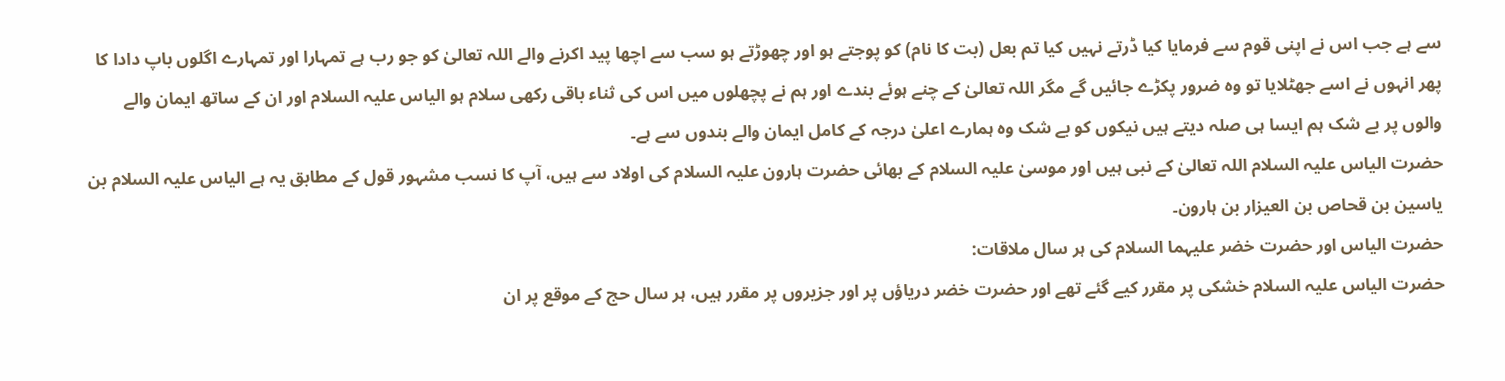سے ہے جب اس نے اپنی قوم سے فرمایا کیا ڈرتے نہیں کیا تم بعل (بت کا نام) کو پوجتے ہو اور چھوڑتے ہو سب سے اچھا پید اکرنے والے اللہ تعالیٰ کو جو رب ہے تمہارا اور تمہارے اگلوں باپ دادا کا پھر انہوں نے اسے جھٹلایا تو وہ ضرور پکڑے جائیں گے مگر اللہ تعالیٰ کے چنے ہوئے بندے اور ہم نے پچھلوں میں اس کی ثناء باقی رکھی سلام ہو الیاس علیہ السلام اور ان کے ساتھ ایمان والے والوں پر بے شک ہم ایسا ہی صلہ دیتے ہیں نیکوں کو بے شک وہ ہمارے اعلیٰ درجہ کے کامل ایمان والے بندوں سے ہے۔
حضرت الیاس علیہ السلام اللہ تعالیٰ کے نبی ہیں اور موسیٰ علیہ السلام کے بھائی حضرت ہارون علیہ السلام کی اولاد سے ہیں، آپ کا نسب مشہور قول کے مطابق یہ ہے الیاس علیہ السلام بن یاسین بن قحاص بن العیزار بن ہارون۔
حضرت الیاس اور حضرت خضر علیہما السلام کی ہر سال ملاقات:
حضرت الیاس علیہ السلام خشکی پر مقرر کیے گئے تھے اور حضرت خضر دریاؤں پر اور جزیروں پر مقرر ہیں، ہر سال حج کے موقع پر ان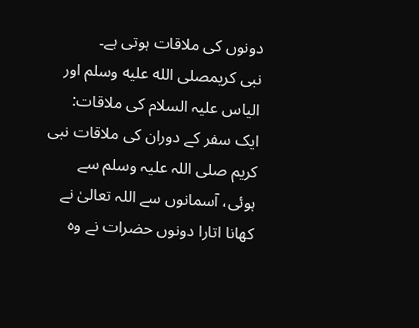دونوں کی ملاقات ہوتی ہے۔
نبی کریمصلى الله عليه وسلم اور الیاس علیہ السلام کی ملاقات:
ایک سفر کے دوران کی ملاقات نبی کریم صلی اللہ علیہ وسلم سے ہوئی، آسمانوں سے اللہ تعالیٰ نے کھانا اتارا دونوں حضرات نے وہ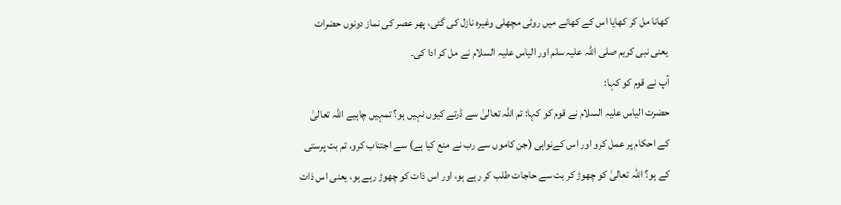کھانا مل کر کھایا اس کے کھانے میں روٹی مچھلی وغیرہ نازل کی گئی، پھر عصر کی نماز دونوں حضرات یعنی نبی کریم صلی اللہ علیہ سلم اور الیاس علیہ السلام نے مل کر ادا کی۔
آپ نے قوم کو کہا:
حضرت الیاس علیہ السلام نے قوم کو کہا: تم اللہ تعالیٰ سے ڈرتے کیوں نہیں ہو؟ تمہیں چاہیے اللہ تعالیٰ کے احکام پر عمل کرو اور اس کےنواہی (جن کاموں سے رب نے منع کیا ہے) سے اجتناب کرو، تم بت پرستی کے ہو؟ اللہ تعالیٰ کو چھوڑ کر بت سے حاجات طلب کر رہے ہو، اور اس ذات کو چھوڑ رہے ہو، یعنی اس ذات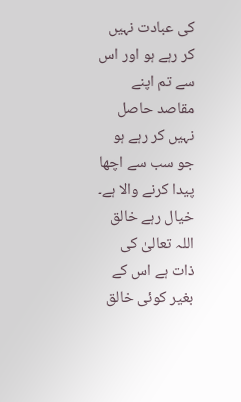کی عبادت نہیں کر رہے ہو اور اس سے تم اپنے مقاصد حاصل نہیں کر رہے ہو جو سب سے اچھا پیدا کرنے والا ہے۔
خیال رہے خالق اللہ تعالیٰ کی ذات ہے اس کے بغیر کوئی خالق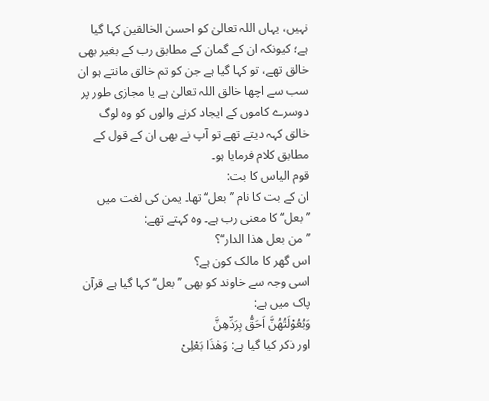نہیں، یہاں اللہ تعالیٰ کو احسن الخالقین کہا گیا ہے؛ کیونکہ ان کے گمان کے مطابق رب کے بغیر بھی خالق تھے، تو کہا گیا ہے جن کو تم خالق مانتے ہو ان سب سے اچھا خالق اللہ تعالیٰ ہے یا مجازی طور پر دوسرے کاموں کے ایجاد کرنے والوں کو وہ لوگ خالق کہہ دیتے تھے تو آپ نے بھی ان کے قول کے مطابق کلام فرمایا ہو۔
قوم الیاس کا بت:
ان کے بت کا نام ’’بعل‘‘ تھا۔ یمن کی لغت میں ’’بعل‘‘ کا معنی رب ہے۔ وہ کہتے تھے:
’’من بعل ھذا الدار‘‘؟
اس گھر کا مالک کون ہے؟
اسی وجہ سے خاوند کو بھی ’’بعل‘‘ کہا گیا ہے قرآن پاک میں ہے:
وَبُعُوْلَتُھُنَّ اَحَقُّ بِرَدِّھِنَّ
اور ذکر کیا گیا ہے: وَھٰذَا بَعْلِیْ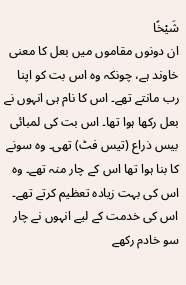شَیْخًا
ان دونوں مقاموں میں بعل کا معنی خاوند ہے، چونکہ وہ اس بت کو اپنا رب مانتے تھے۔ اس کا نام ہی انہوں نے بعل رکھا ہوا تھا۔ اس بت کی لمبائی بیس ذراع (تیس فٹ) تھی۔ وہ سونے کا بنا ہوا تھا اس کے چار منہ تھے۔ وہ اس کی بہت زیادہ تعظیم کرتے تھے۔ اس کی خدمت کے لیے انہوں نے چار سو خادم رکھے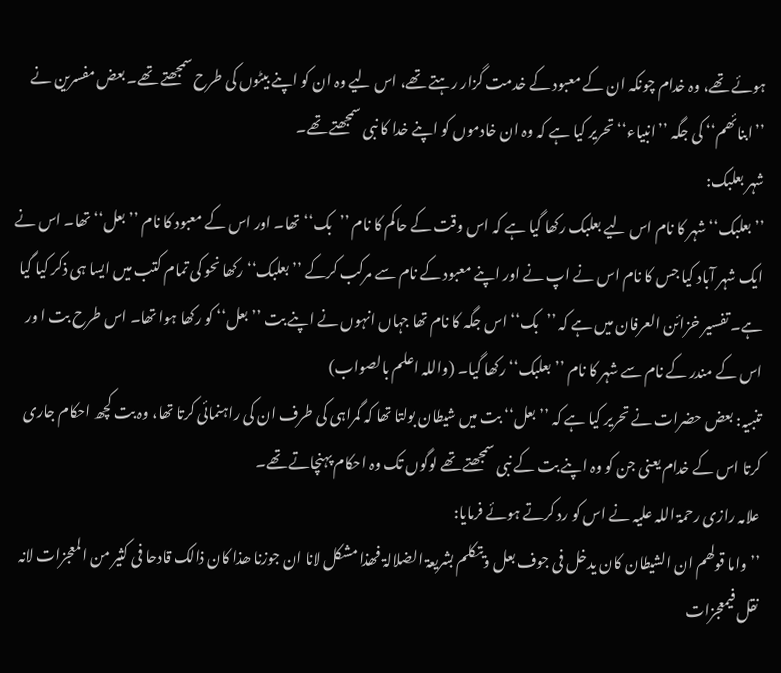ہوئے تھے، وہ خدام چونکہ ان کے معبود کے خدمت گزار رہتے تھے، اس لیے وہ ان کو اپنے بیٹوں کی طرح سمجھتے تھے۔ بعض مفسرین نے ’’ابنائھم‘‘ کی جگہ ’’انبیاء‘‘ تحریر کیا ہے کہ وہ ان خادموں کو اپنے خدا کا نبی سمجھتے تھے۔
شہر بعلبک:
’’بعلبک‘‘ شہر کا نام اس لیے بعلبک رکھا گیا ہے کہ اس وقت کے حاکم کا نام ’’بک‘‘ تھا۔ اور اس کے معبود کا نام ’’بعل‘‘ تھا۔ اس نے ایک شہر آباد کیا جس کا نام اس نے اپ نے اور اپنے معبود کے نام سے مرکب کرکے ’’بعلبک‘‘ رکھا نحو کی تمام کتب میں ایسا ہی ذکر کیا گیا ہے۔ تفسیر خزائن العرفان میں ہے کہ ’’بک‘‘ اس جگہ کا نام تھا جہاں انہوں نے اپنے بت ’’بعل‘‘ کو رکھا ہوا تھا۔ اس طرح بت ا ور اس کے مندر کے نام سے شہر کا نام ’’بعلبک‘‘ رکھا گیا۔ (واللہ اعلم بالصواب)
تنبیہ: بعض حضرات نے تحریر کیا ہے کہ ’’بعل‘‘ بت میں شیطان بولتا تھا کہ گمراہی کی طرف ان کی راہنمائی کرتا تھا، وہ بت کچھ احکام جاری کرتا اس کے خدام یعنی جن کو وہ اپنے بت کے نبی سمجھتے تھے لوگوں تک وہ احکام پہنچاتے تھے۔
علامہ رازی رحمۃ اللہ علیہ نے اس کو رد کرتے ہوئے فرمایا:
’’واما قولھم ان الشیطان کان یدخل فی جوف بعل ویتکلم بشریعۃ الضلالۃ فھذا مشکل لانا ان جوزنا ھذا کان ذالک قادحا فی کثیر من المعجزات لانہ نقل فیمعجزات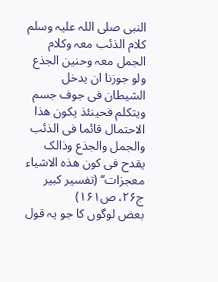النبی صلی اللہ علیہ وسلم کلام الذئب معہ وکلام الجمل معہ وحنین الجذع ولو جوزنا ان یدخل الشیطان فی جوف جسم ویتکلم فحینئذ یکون ھذا الاحتمال قائما فی الذئب والجمل والجذع وذالک یقدح فی کون ھذہ الاشیاء معجزات‘‘ (تفسیر کبیر ج۲۶، ص۱۶۱)
بعض لوگوں کا جو یہ قول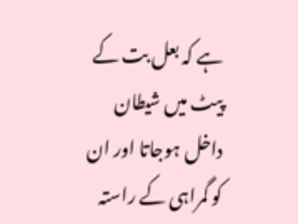ہے کہ بعل بت کے پیٹ میں شیطان داخل ہوجاتا اور ان کو گمراہی کے راستہ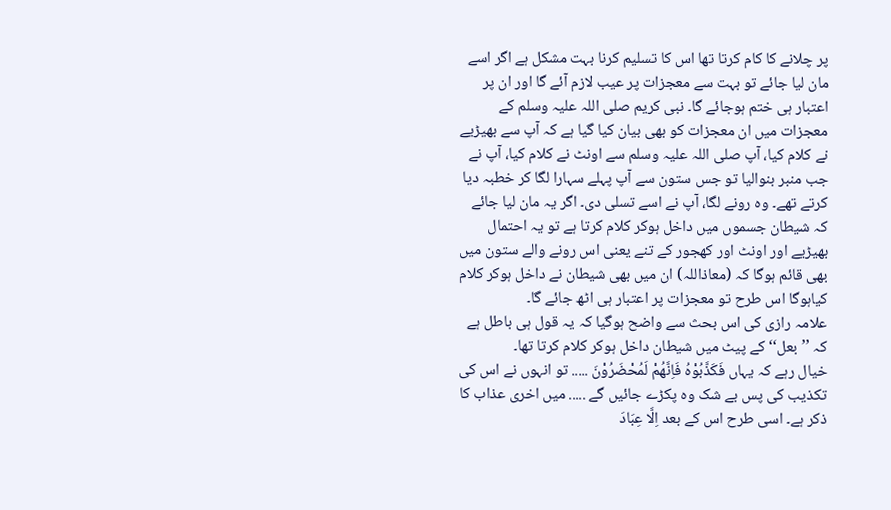پر چلانے کا کام کرتا تھا اس کا تسلیم کرنا بہت مشکل ہے اگر اسے مان لیا جائے تو بہت سے معجزات پر عیب لازم آئے گا اور ان پر اعتبار ہی ختم ہوجائے گا۔ نبی کریم صلی اللہ علیہ وسلم کے معجزات میں ان معجزات کو بھی بیان کیا گیا ہے کہ آپ سے بھیڑیے نے کلام کیا، آپ صلی اللہ علیہ وسلم سے اونٹ نے کلام کیا، آپ نے جب منبر بنوالیا تو جس ستون سے آپ پہلے سہارا لگا کر خطبہ دیا کرتے تھے۔ وہ رونے لگا، آپ نے اسے تسلی دی۔ اگر یہ مان لیا جائے کہ شیطان جسموں میں داخل ہوکر کلام کرتا ہے تو یہ احتمال بھیڑیے اور اونٹ اور کھجور کے تنے یعنی اس رونے والے ستون میں بھی قائم ہوگا کہ (معاذاللہ) ان میں بھی شیطان نے داخل ہوکر کلام کیاہوگا اس طرح تو معجزات پر اعتبار ہی اٹھ جائے گا۔
علامہ رازی کی اس بحث سے واضح ہوگیا کہ یہ قول ہی باطل ہے کہ ’’بعل‘‘ کے پیٹ میں شیطان داخل ہوکر کلام کرتا تھا۔
خیال رہے کہ یہاں فَکَذَّبُوْہُ فَاِنَّھُمْ لَمُحْضَرُوْنَ ..... تو انہوں نے اس کی تکذیب کی پس بے شک وہ پکڑے جائیں گے ..... میں اخری عذاب کا ذکر ہے۔ اسی طرح اس کے بعد اِلَّا عِبَادَ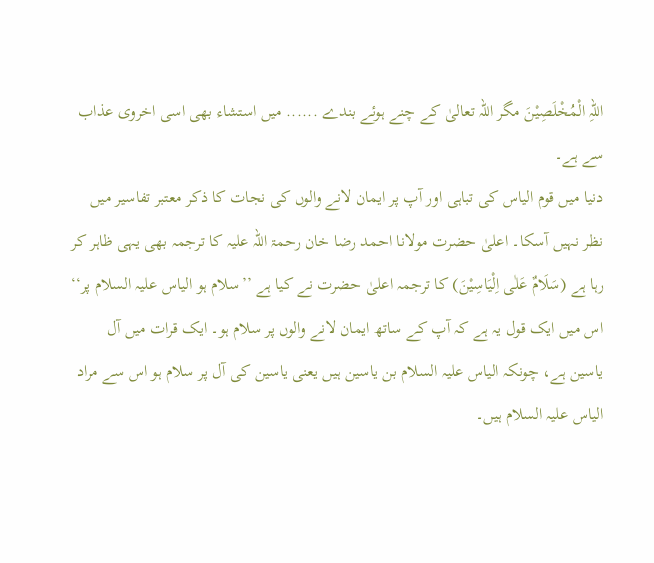اللہِ الْمُخْلَصِیْنَ مگر اللہ تعالیٰ کے چنے ہوئے بندے ...... میں استشاء بھی اسی اخروی عذاب سے ہے۔
دنیا میں قوم الیاس کی تباہی اور آپ پر ایمان لانے والوں کی نجات کا ذکر معتبر تفاسیر میں نظر نہیں آسکا۔ اعلیٰ حضرت مولانا احمد رضا خان رحمۃ اللہ علیہ کا ترجمہ بھی یہی ظاہر کر رہا ہے (سَلَامٌ عَلٰی اِلْیَاسِیْنَ) کا ترجمہ اعلیٰ حضرت نے کیا ہے ’’سلام ہو الیاس علیہ السلام پر‘‘ اس میں ایک قول یہ ہے کہ آپ کے ساتھ ایمان لانے والوں پر سلام ہو۔ ایک قرات میں آل یاسین ہے، چونکہ الیاس علیہ السلام بن یاسین ہیں یعنی یاسین کی آل پر سلام ہو اس سے مراد الیاس علیہ السلام ہیں۔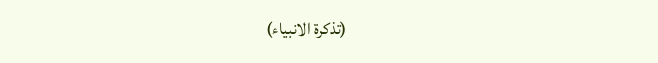(تذکرۃ الانبیاء)